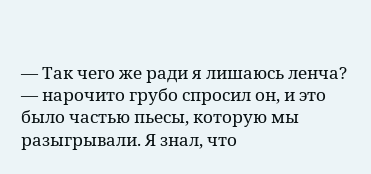— Так чего же ради я лишаюсь ленча? — нарочито грубо спросил он, и это было частью пьесы, которую мы разыгрывали. Я знал, что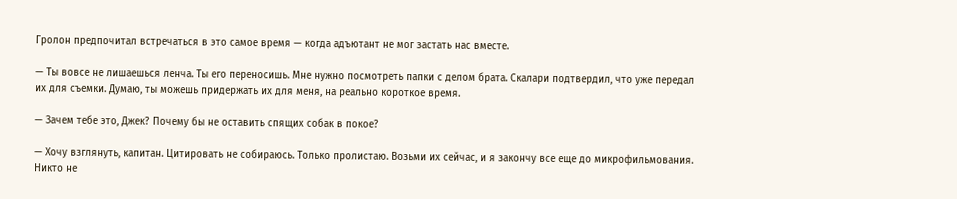Гролон предпочитал встречаться в это самое время — когда адъютант не мог застать нас вместе.

— Ты вовсе не лишаешься ленча. Ты его переносишь. Мне нужно посмотреть папки с делом брата. Скалари подтвердил, что уже передал их для съемки. Думаю, ты можешь придержать их для меня, на реально короткое время.

— Зачем тебе это, Джек? Почему бы не оставить спящих собак в покое?

— Хочу взглянуть, капитан. Цитировать не собираюсь. Только пролистаю. Возьми их сейчас, и я закончу все еще до микрофильмования. Никто не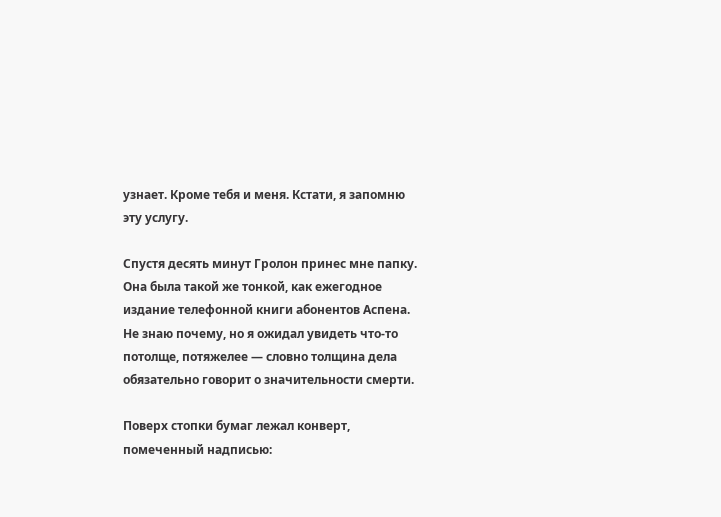узнает. Кроме тебя и меня. Кстати, я запомню эту услугу.

Спустя десять минут Гролон принес мне папку. Она была такой же тонкой, как ежегодное издание телефонной книги абонентов Аспена. Не знаю почему, но я ожидал увидеть что-то потолще, потяжелее — словно толщина дела обязательно говорит о значительности смерти.

Поверх стопки бумаг лежал конверт, помеченный надписью: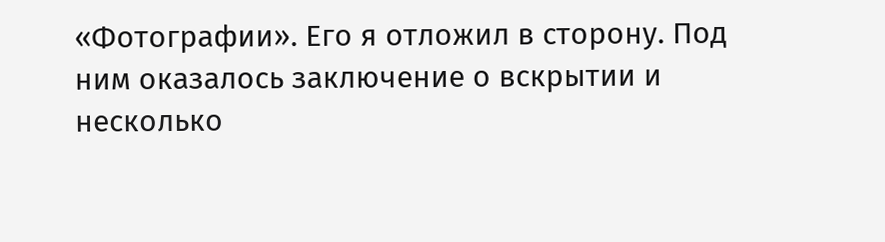«Фотографии». Его я отложил в сторону. Под ним оказалось заключение о вскрытии и несколько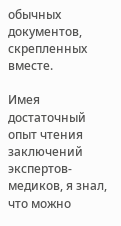обычных документов, скрепленных вместе.

Имея достаточный опыт чтения заключений экспертов-медиков, я знал, что можно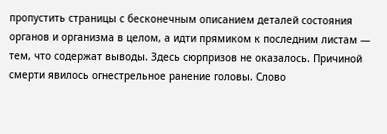пропустить страницы с бесконечным описанием деталей состояния органов и организма в целом, а идти прямиком к последним листам — тем, что содержат выводы. Здесь сюрпризов не оказалось. Причиной смерти явилось огнестрельное ранение головы. Слово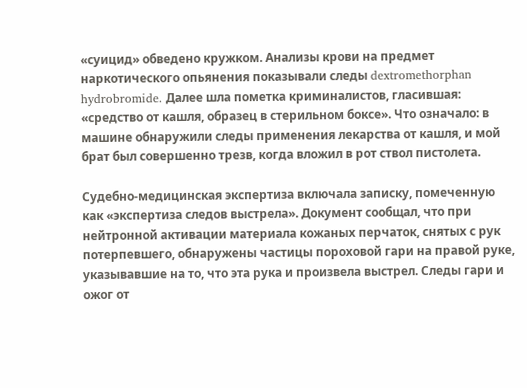«суицид» обведено кружком. Анализы крови на предмет наркотического опьянения показывали следы dextromethorphan hydrobromide. Далее шла пометка криминалистов, гласившая: «средство от кашля, образец в стерильном боксе». Что означало: в машине обнаружили следы применения лекарства от кашля, и мой брат был совершенно трезв, когда вложил в рот ствол пистолета.

Судебно-медицинская экспертиза включала записку, помеченную как «экспертиза следов выстрела». Документ сообщал, что при нейтронной активации материала кожаных перчаток, снятых с рук потерпевшего, обнаружены частицы пороховой гари на правой руке, указывавшие на то, что эта рука и произвела выстрел. Следы гари и ожог от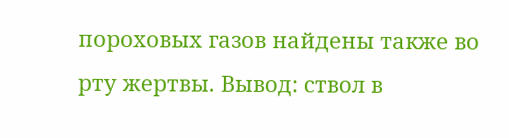пороховых газов найдены также во рту жертвы. Вывод: ствол в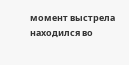момент выстрела находился во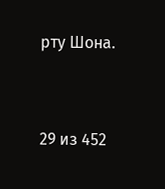рту Шона.



29 из 452